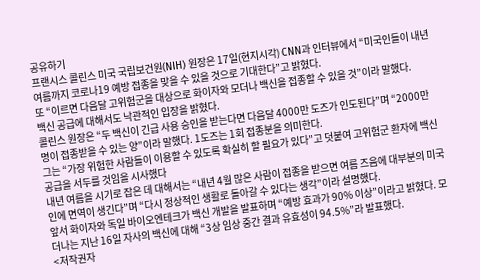공유하기
프랜시스 콜린스 미국 국립보건원(NIH) 원장은 17일(현지시각) CNN과 인터뷰에서 “미국인들이 내년 여름까지 코로나19 예방 접종을 맞을 수 있을 것으로 기대한다”고 밝혔다.
또 “이르면 다음달 고위험군을 대상으로 화이자와 모더나 백신을 접종할 수 있을 것”이라 말했다.
백신 공급에 대해서도 낙관적인 입장을 밝혔다.
콜린스 원장은 “두 백신이 긴급 사용 승인을 받는다면 다음달 4000만 도즈가 인도된다”며 “2000만명이 접종받을 수 있는 양”이라 말했다. 1도즈는 1회 접종분을 의미한다.
그는 “가장 위험한 사람들이 이용할 수 있도록 확실히 할 필요가 있다”고 덧붙여 고위험군 환자에 백신 공급을 서두를 것임을 시사했다
내년 여름을 시기로 잡은 데 대해서는 “내년 4월 많은 사람이 접종을 받으면 여름 즈음에 대부분의 미국인에 면역이 생긴다”며 “다시 정상적인 생활로 돌아갈 수 있다는 생각”이라 설명했다.
앞서 화이자와 독일 바이오엔테크가 백신 개발을 발표하며 “예방 효과가 90% 이상”이라고 밝혔다. 모더나는 지난 16일 자사의 백신에 대해 “3상 임상 중간 결과 유효성이 94.5%”라 발표했다.
<저작권자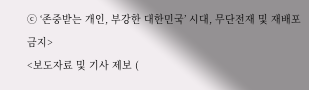ⓒ ‘존중받는 개인, 부강한 대한민국’ 시대, 무단전재 및 재배포 금지>
<보도자료 및 기사 제보 (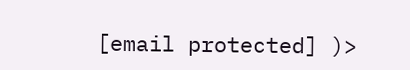[email protected] )>